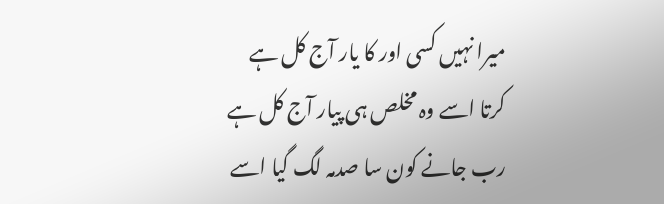میرا نہیں کسی اور کا یار آج کل ہے
کرتا اسے وہ مخلص ہی پیار آج کل ہے
رب جانے کون سا صدمہ لگ گیا اسے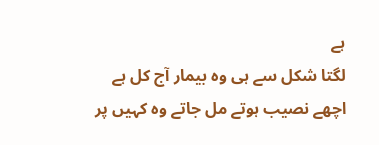ہے
لگتا شکل سے ہی وہ بیمار آج کل ہے
اچھے نصیب ہوتے مل جاتے وہ کہیں پر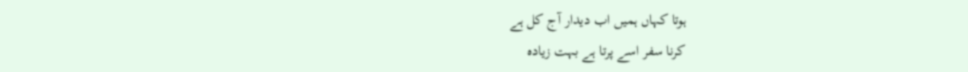ہوتا کہاں ہمیں اب دیدار آج کل ہے
کرنا سفر اسے پرتا ہے بہت زیادہ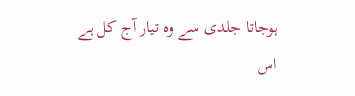ہوجاتا جلدی سے وہ تیار آج کل ہے
اس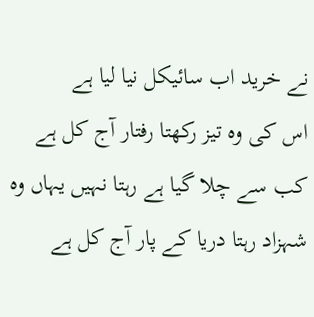نے خرید اب سائیکل نیا لیا ہے
اس کی وہ تیز رکھتا رفتار آج کل ہے
کب سے چلا گیا ہے رہتا نہیں یہاں وہ
شہزاد رہتا دریا کے پار آج کل ہے